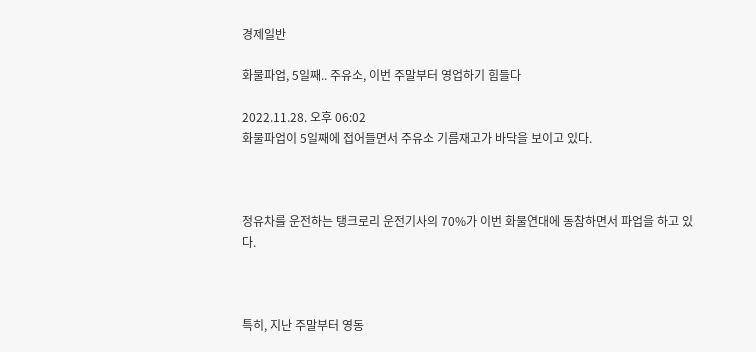경제일반

화물파업, 5일째.. 주유소, 이번 주말부터 영업하기 힘들다

2022.11.28. 오후 06:02
화물파업이 5일째에 접어들면서 주유소 기름재고가 바닥을 보이고 있다.



정유차를 운전하는 탱크로리 운전기사의 70%가 이번 화물연대에 동참하면서 파업을 하고 있다.



특히, 지난 주말부터 영동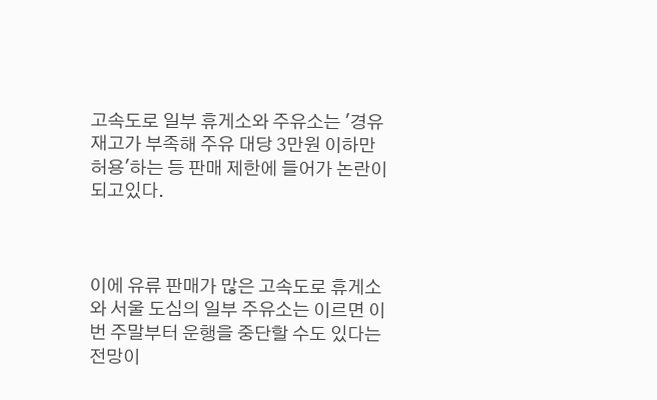고속도로 일부 휴게소와 주유소는 '경유 재고가 부족해 주유 대당 3만원 이하만 허용'하는 등 판매 제한에 들어가 논란이 되고있다.



이에 유류 판매가 많은 고속도로 휴게소와 서울 도심의 일부 주유소는 이르면 이번 주말부터 운행을 중단할 수도 있다는 전망이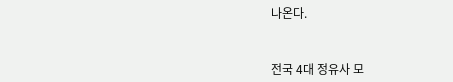나온다.



전국 4대 정유사 모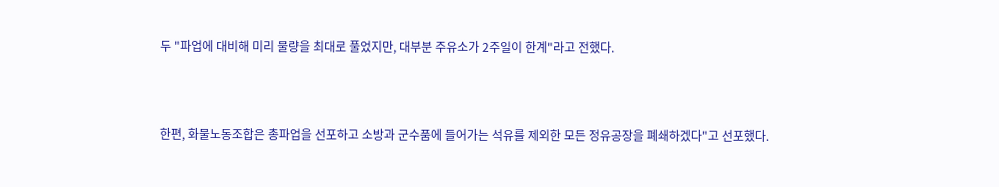두 "파업에 대비해 미리 물량을 최대로 풀었지만, 대부분 주유소가 2주일이 한계"라고 전했다.



한편, 화물노동조합은 총파업을 선포하고 소방과 군수품에 들어가는 석유를 제외한 모든 정유공장을 폐쇄하겠다"고 선포했다.